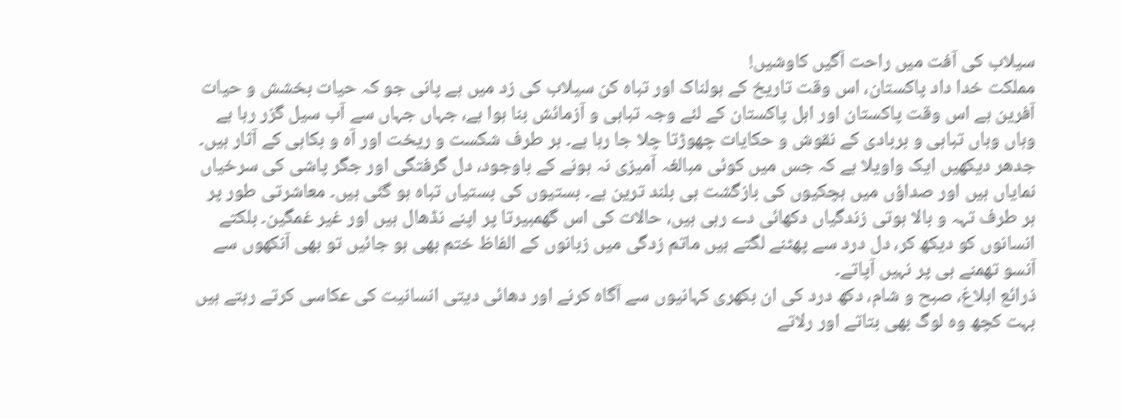سیلاب کی آفت میں راحت آگیں کاوشیں!
مملکت خدا داد پاکستان، اس وقت تاریخ کے ہولناک اور تباہ کن سیلاب کی زد میں ہے پانی جو کہ حیات بخشش و حیات آفرین ہے اس وقت پاکستان اور اہل پاکستان کے لئے وجہ تباہی و آزمائش بنا ہوا ہے، جہاں جہاں سے آب سیل گزر رہا ہے وہاں وہاں تباہی و بربادی کے نقوش و حکایات چھوڑتا چلا جا رہا ہے۔ ہر طرف شکست و ریخت اور آہ و بکاہی کے آثار ہیں۔ جدھر دیکھیں ایک واویلا ہے کہ جس میں کوئی مبالغہ آمیزی نہ ہونے کے باوجود، دل گرفتگی اور جگر پاشی کی سرخیاں نمایاں ہیں اور صداؤں میں ہچکیوں کی بازگشت ہی بلند ترین ہے۔ بستیوں کی بستیاں تباہ ہو گئی ہیں۔ معاشرتی طور پر ہر طرف تہہ و بالا ہوتی زندگیاں دکھائی دے رہی ہیں، حالات کی اس گھمبیرتا پر اپنے نڈھال ہیں اور غیر غمگین۔ بلکتے انسانوں کو دیکھ کر، دل درد سے پھٹنے لگتے ہیں ماتم زدگی میں زبانوں کے الفاظ ختم بھی ہو جائیں تو بھی آنکھوں سے آنسو تھمنے ہی پر نہیں آپاتے۔
ذرائع ابلاغ، صبح و شام، دکھ درد کی ان بکھری کہانیوں سے آگاہ کرنے اور دھائی دیتی انسانیت کی عکاسی کرتے رہتے ہیں بہت کچھ وہ لوگ بھی بتاتے اور رلاتے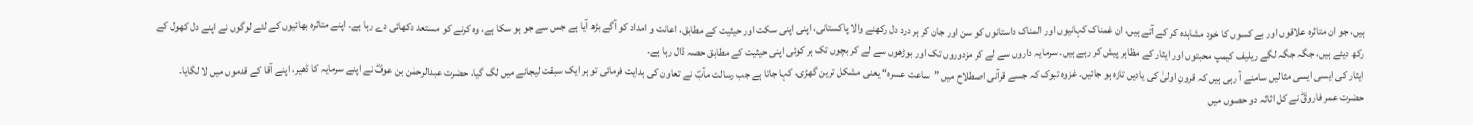ہیں، جو ان متاثرہ علاقوں اور بے کسوں کا خود مشاہدہ کر کے آتے ہیں، ان غمناک کہانیوں اور المناک داستانوں کو سن اور جان کر ہر درد دل رکھنے والا پاکستانی، اپنی اپنی سکت اور حیثیت کے مطابق، اعانت و امداد کو آگے بڑھ آیا ہے جس سے جو ہو سکا ہے، وہ کرنے کو مستعد دکھائی دے رہا ہے۔ اپنے متاثرہ بھائیوں کے لئے لوگوں نے اپنے دل کھول کے رکھ دیئے ہیں، جگہ جگہ لگے ریلیف کیمپ محبتوں اور ایثار کے مظاہر پیش کر رہے ہیں۔ سرمایہ داروں سے لے کر مزدوروں تک اور بوڑھوں سے لے کر بچوں تک ہر کوئی اپنی حیثیت کے مطابق حصہ ڈال رہا ہے۔
ایثار کی ایسی ایسی مثالیں سامنے آ رہی ہیں کہ قرونِ اولیٰ کی یادیں تازہ ہو جائیں۔ غزوہ تبوک کہ جسے قرآنی اصطلاح میں ”ساعت عسرہ“ یعنی مشکل ترین گھڑی، کہا جاتا ہے جب رسالت مآبؐ نے تعاون کی ہدایت فرمائی تو ہر ایک سبقت لیجانے میں لگ گیا، حضرت عبدالرحمٰن بن عوفؓ نے اپنے سرمایہ کا ڈھیر، اپنے آقا کے قدموں میں لا لگایا۔ حضرت عمر فاروقؓ نے کل اثاثہ دو حصوں میں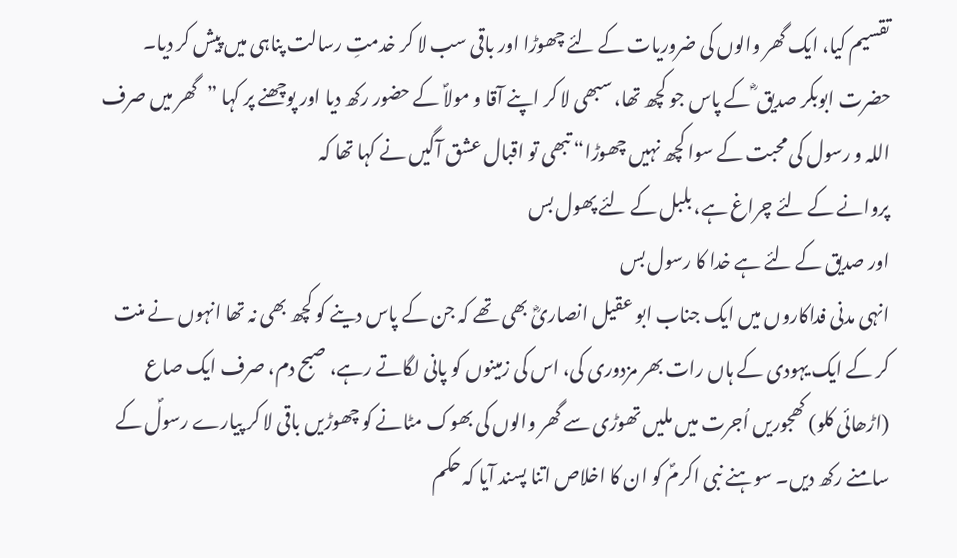تقسیم کیا، ایک گھر والوں کی ضروریات کے لئے چھوڑا اور باقی سب لا کر خدمتِ رسالت پناہی میں پیش کر دیا۔ حضرت ابوبکر صدیق ؓ کے پاس جو کچھ تھا، سبھی لا کر اپنے آقا و مولاؐ کے حضور رکھ دیا اور پوچھنے پر کہا ”گھر میں صرف اللہ و رسول کی محبت کے سوا کچھ نہیں چھوڑا“ تبھی تو اقبال عشق آگیں نے کہا تھا کہ
پروانے کے لئے چراغ ہے، بلبل کے لئے پھول بس
اور صدیق کے لئے ہے خدا کا رسول بس
انہی مدنی فداکاروں میں ایک جناب ابو عقیل انصاریؓ بھی تھے کہ جن کے پاس دینے کو کچھ بھی نہ تھا انہوں نے منت کر کے ایک یہودی کے ہاں رات بھر مزدوری کی، اس کی زمینوں کو پانی لگاتے رہے، صبح دم، صرف ایک صاع (اڑھائی کلو) کھجوریں اُجرت میں ملیں تھوڑی سے گھر والوں کی بھوک مٹانے کو چھوڑیں باقی لا کر پیارے رسولؐ کے سامنے رکھ دیں۔ سوہنے نبی اکرمؐ کو ان کا اخلاص اتنا پسند آیا کہ حکم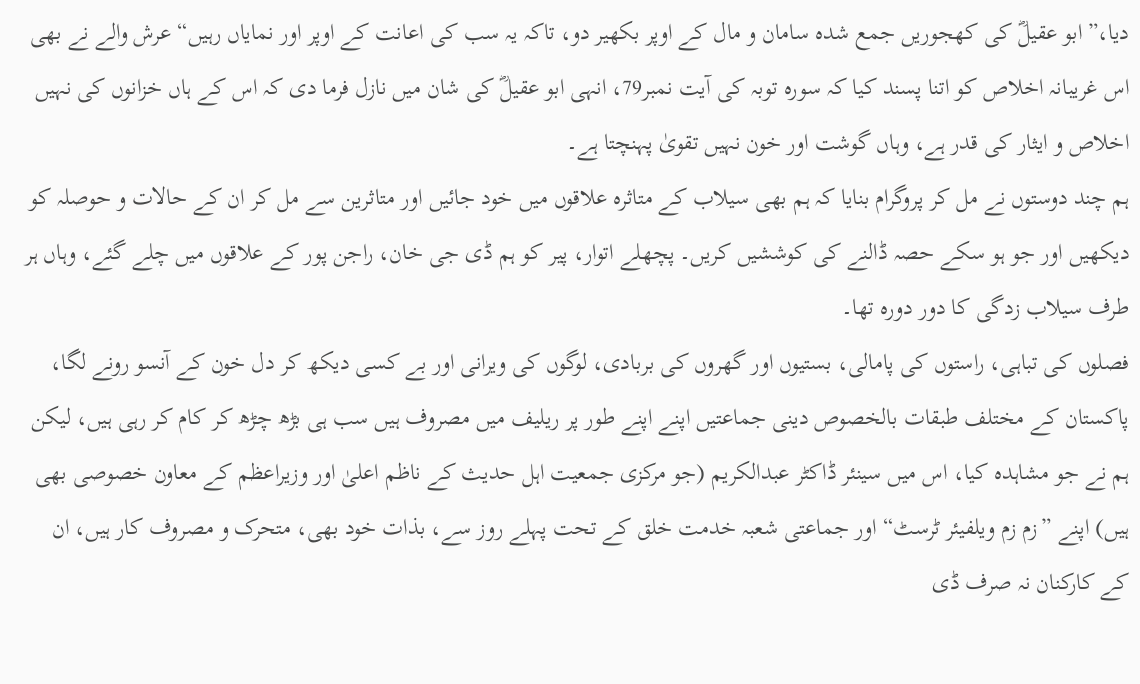دیا،”ابو عقیلؓ کی کھجوریں جمع شدہ سامان و مال کے اوپر بکھیر دو، تاکہ یہ سب کی اعانت کے اوپر اور نمایاں رہیں“ عرش والے نے بھی اس غریبانہ اخلاص کو اتنا پسند کیا کہ سورہ توبہ کی آیت نمبر79، انہی ابو عقیلؓ کی شان میں نازل فرما دی کہ اس کے ہاں خزانوں کی نہیں اخلاص و ایثار کی قدر ہے، وہاں گوشت اور خون نہیں تقویٰ پہنچتا ہے۔
ہم چند دوستوں نے مل کر پروگرام بنایا کہ ہم بھی سیلاب کے متاثرہ علاقوں میں خود جائیں اور متاثرین سے مل کر ان کے حالات و حوصلہ کو دیکھیں اور جو ہو سکے حصہ ڈالنے کی کوششیں کریں۔ پچھلے اتوار، پیر کو ہم ڈی جی خان، راجن پور کے علاقوں میں چلے گئے، وہاں ہر طرف سیلاب زدگی کا دور دورہ تھا۔
فصلوں کی تباہی، راستوں کی پامالی، بستیوں اور گھروں کی بربادی، لوگوں کی ویرانی اور بے کسی دیکھ کر دل خون کے آنسو رونے لگا، پاکستان کے مختلف طبقات بالخصوص دینی جماعتیں اپنے اپنے طور پر ریلیف میں مصروف ہیں سب ہی بڑھ چڑھ کر کام کر رہی ہیں، لیکن ہم نے جو مشاہدہ کیا، اس میں سینئر ڈاکٹر عبدالکریم (جو مرکزی جمعیت اہل حدیث کے ناظم اعلیٰ اور وزیراعظم کے معاون خصوصی بھی ہیں) اپنے ”زم زم ویلفیئر ٹرسٹ“ اور جماعتی شعبہ خدمت خلق کے تحت پہلے روز سے، بذات خود بھی، متحرک و مصروف کار ہیں، ان کے کارکنان نہ صرف ڈی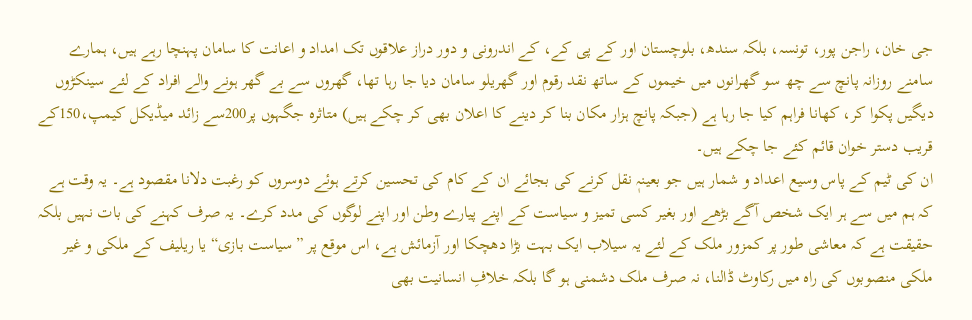جی خان، راجن پور، تونسہ، بلکہ سندھ، بلوچستان اور کے پی کے، کے اندرونی و دور دراز علاقوں تک امداد و اعانت کا سامان پہنچا رہے ہیں، ہمارے سامنے روزانہ پانچ سے چھ سو گھرانوں میں خیموں کے ساتھ نقد رقوم اور گھریلو سامان دیا جا رہا تھا، گھروں سے بے گھر ہونے والے افراد کے لئے سینکڑوں دیگیں پکوا کر، کھانا فراہم کیا جا رہا ہے (جبکہ پانچ ہزار مکان بنا کر دینے کا اعلان بھی کر چکے ہیں) متاثرہ جگہوں پر200سے زائد میڈیکل کیمپ،150کے قریب دستر خوان قائم کئے جا چکے ہیں۔
ان کی ٹیم کے پاس وسیع اعداد و شمار ہیں جو بعینہٖ نقل کرنے کی بجائے ان کے کام کی تحسین کرتے ہوئے دوسروں کو رغبت دلانا مقصود ہے۔ یہ وقت ہے کہ ہم میں سے ہر ایک شخص آگے بڑھے اور بغیر کسی تمیز و سیاست کے اپنے پیارے وطن اور اپنے لوگوں کی مدد کرے۔ یہ صرف کہنے کی بات نہیں بلکہ حقیقت ہے کہ معاشی طور پر کمزور ملک کے لئے یہ سیلاب ایک بہت بڑا دھچکا اور آزمائش ہے، اس موقع پر ”سیاست بازی“ یا ریلیف کے ملکی و غیر ملکی منصوبوں کی راہ میں رکاوٹ ڈالنا، نہ صرف ملک دشمنی ہو گا بلکہ خلافِ انسانیت بھی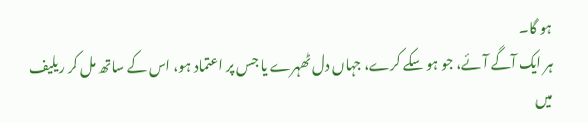ہو گا۔
ہر ایک آگے آئے، جو ہو سکے کرے، جہاں دل ٹھہرے یا جس پر اعتماد ہو، اس کے ساتھ مل کر ریلیف میں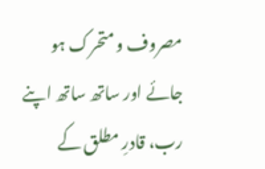مصروف و متحرک ہو جائے اور ساتھ ساتھ اپنے رب، قادرِ مطلق کے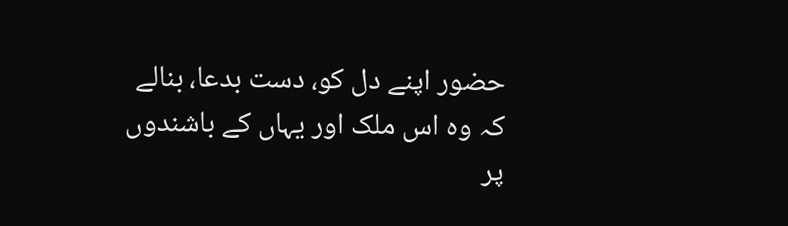حضور اپنے دل کو، دست بدعا، بنالے کہ وہ اس ملک اور یہاں کے باشندوں پر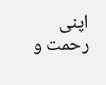اپنی رحمت و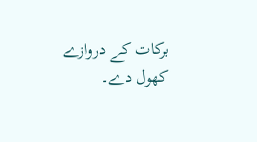برکات کے دروازے کھول دے۔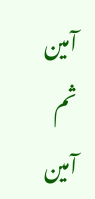آمین ثم آمین